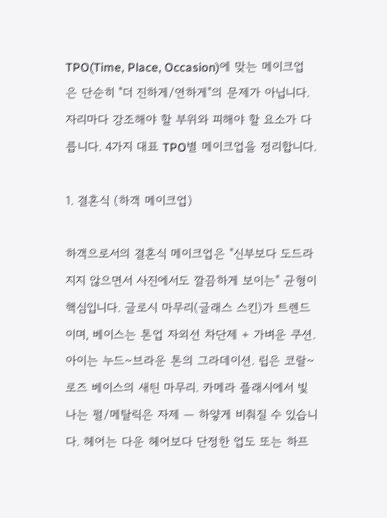TPO(Time, Place, Occasion)에 맞는 메이크업은 단순히 "더 진하게/연하게"의 문제가 아닙니다. 자리마다 강조해야 할 부위와 피해야 할 요소가 다릅니다. 4가지 대표 TPO별 메이크업을 정리합니다.

1. 결혼식 (하객 메이크업)

하객으로서의 결혼식 메이크업은 "신부보다 도드라지지 않으면서 사진에서도 깔끔하게 보이는" 균형이 핵심입니다. 글로시 마무리(글래스 스킨)가 트렌드이며, 베이스는 톤업 자외선 차단제 + 가벼운 쿠션. 아이는 누드~브라운 톤의 그라데이션. 립은 코랄~로즈 베이스의 새틴 마무리. 카메라 플래시에서 빛나는 펄/메탈릭은 자제 — 하얗게 비춰질 수 있습니다. 헤어는 다운 헤어보다 단정한 업도 또는 하프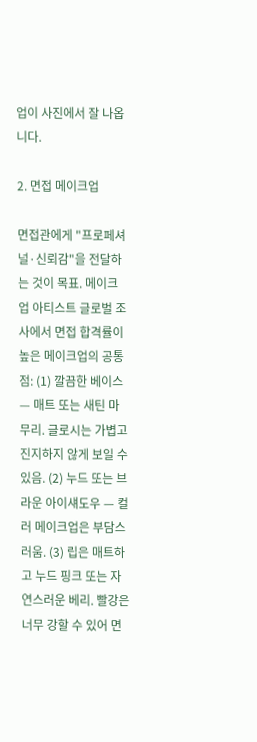업이 사진에서 잘 나옵니다.

2. 면접 메이크업

면접관에게 "프로페셔널·신뢰감"을 전달하는 것이 목표. 메이크업 아티스트 글로벌 조사에서 면접 합격률이 높은 메이크업의 공통점: (1) 깔끔한 베이스 — 매트 또는 새틴 마무리. 글로시는 가볍고 진지하지 않게 보일 수 있음. (2) 누드 또는 브라운 아이섀도우 — 컬러 메이크업은 부담스러움. (3) 립은 매트하고 누드 핑크 또는 자연스러운 베리. 빨강은 너무 강할 수 있어 면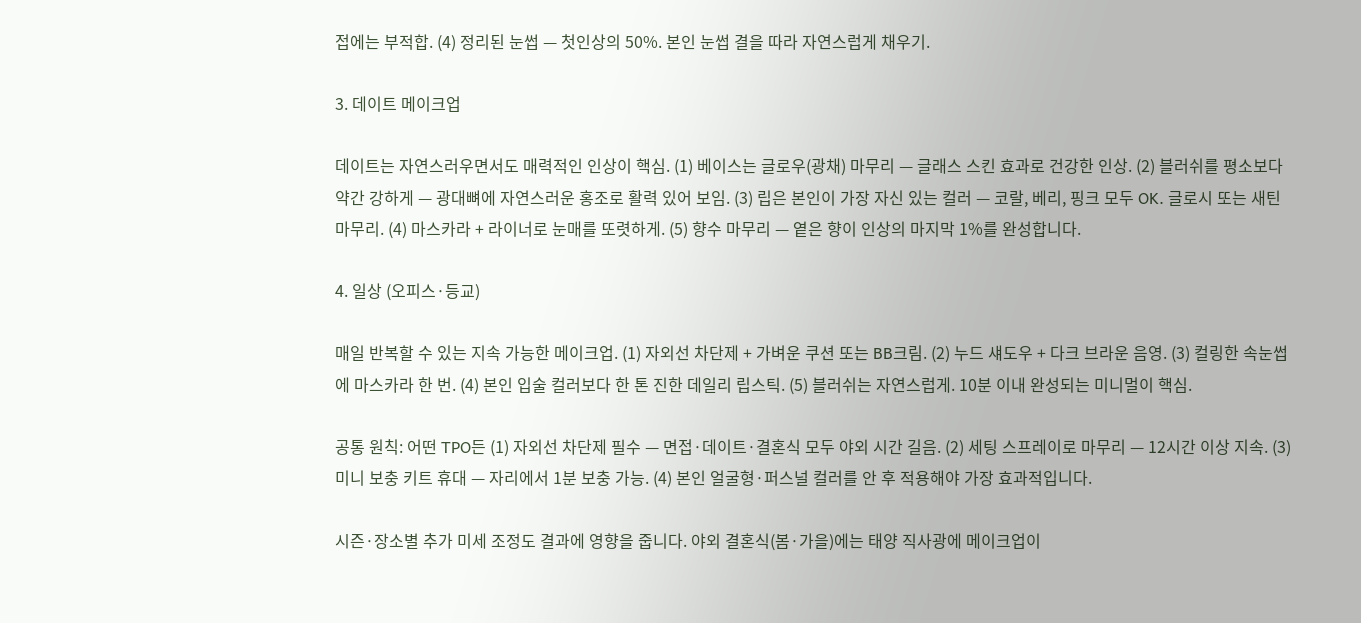접에는 부적합. (4) 정리된 눈썹 — 첫인상의 50%. 본인 눈썹 결을 따라 자연스럽게 채우기.

3. 데이트 메이크업

데이트는 자연스러우면서도 매력적인 인상이 핵심. (1) 베이스는 글로우(광채) 마무리 — 글래스 스킨 효과로 건강한 인상. (2) 블러쉬를 평소보다 약간 강하게 — 광대뼈에 자연스러운 홍조로 활력 있어 보임. (3) 립은 본인이 가장 자신 있는 컬러 — 코랄, 베리, 핑크 모두 OK. 글로시 또는 새틴 마무리. (4) 마스카라 + 라이너로 눈매를 또렷하게. (5) 향수 마무리 — 옅은 향이 인상의 마지막 1%를 완성합니다.

4. 일상 (오피스·등교)

매일 반복할 수 있는 지속 가능한 메이크업. (1) 자외선 차단제 + 가벼운 쿠션 또는 BB크림. (2) 누드 섀도우 + 다크 브라운 음영. (3) 컬링한 속눈썹에 마스카라 한 번. (4) 본인 입술 컬러보다 한 톤 진한 데일리 립스틱. (5) 블러쉬는 자연스럽게. 10분 이내 완성되는 미니멀이 핵심.

공통 원칙: 어떤 TPO든 (1) 자외선 차단제 필수 — 면접·데이트·결혼식 모두 야외 시간 길음. (2) 세팅 스프레이로 마무리 — 12시간 이상 지속. (3) 미니 보충 키트 휴대 — 자리에서 1분 보충 가능. (4) 본인 얼굴형·퍼스널 컬러를 안 후 적용해야 가장 효과적입니다.

시즌·장소별 추가 미세 조정도 결과에 영향을 줍니다. 야외 결혼식(봄·가을)에는 태양 직사광에 메이크업이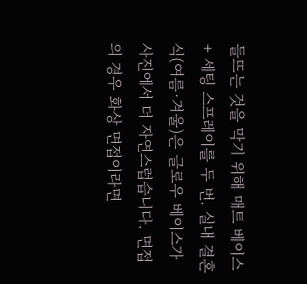들뜨는 것을 막기 위해 매트 베이스 + 세팅 스프레이를 두 번. 실내 결혼식(여름·겨울)은 글로우 베이스가 사진에서 더 자연스럽습니다. 면접의 경우 화상 면접이라면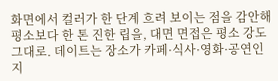화면에서 컬러가 한 단계 흐려 보이는 점을 감안해 평소보다 한 톤 진한 립을, 대면 면접은 평소 강도 그대로. 데이트는 장소가 카페·식사·영화·공연인지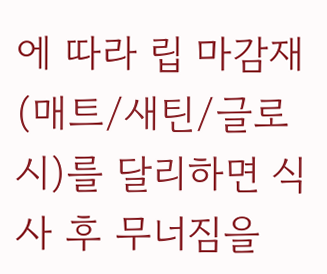에 따라 립 마감재(매트/새틴/글로시)를 달리하면 식사 후 무너짐을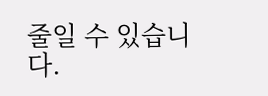줄일 수 있습니다.